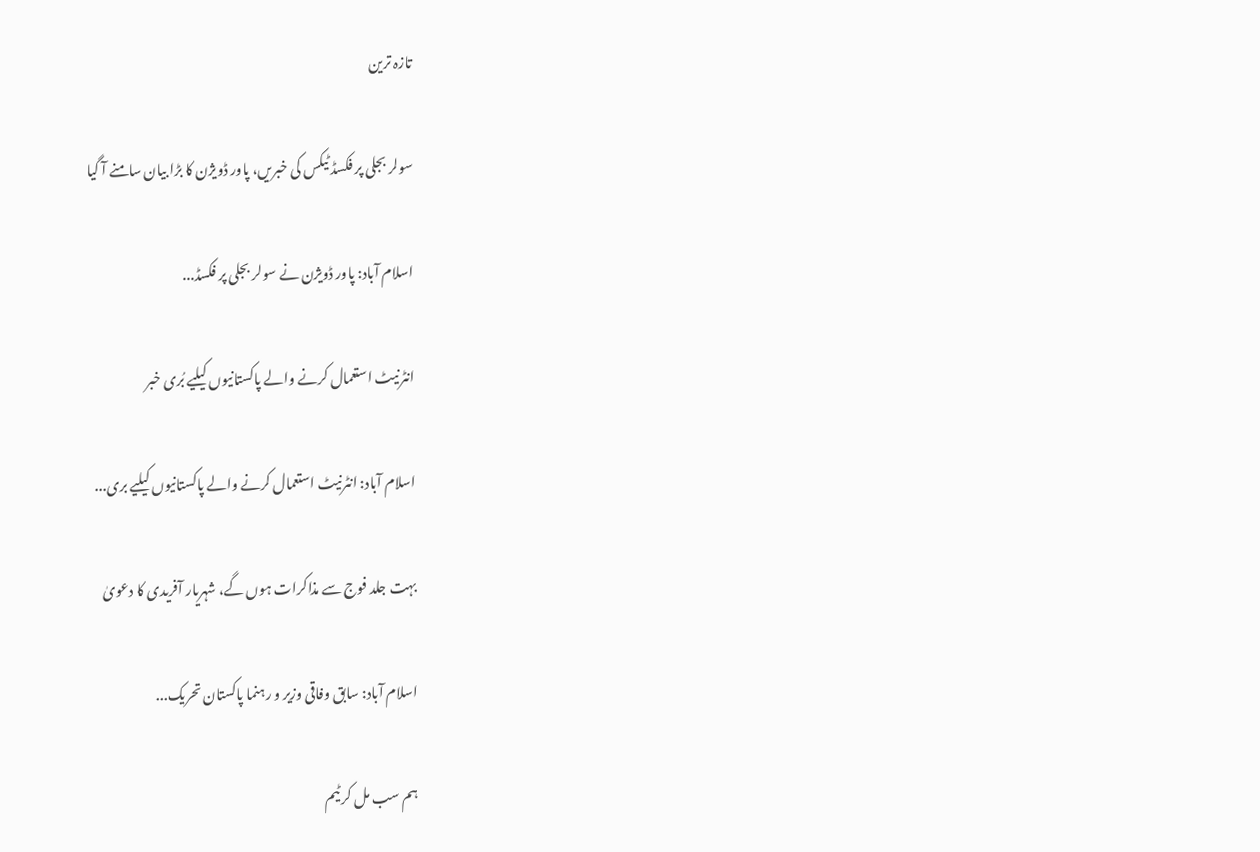تازہ ترین

سولر بجلی پر فکسڈ ٹیکس کی خبریں، پاور ڈویژن کا بڑا بیان سامنے آ گیا

اسلام آباد: پاور ڈویژن نے سولر بجلی پر فکسڈ...

انٹرنیٹ استعمال کرنے والے پاکستانیوں کیلیے بُری خبر

اسلام آباد: انٹرنیٹ استعمال کرنے والے پاکستانیوں کیلیے بری...

بہت جلد فوج سے مذاکرات ہوں گے، شہریار آفریدی کا دعویٰ

اسلام آباد: سابق وفاقی وزیر و رہنما پاکستان تحریک...

ہم سب مل کر ٹیم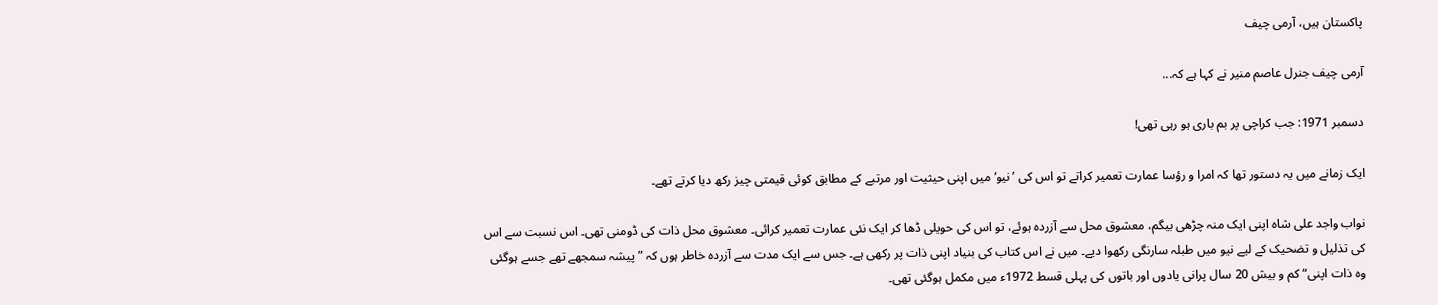پاکستان ہیں، آرمی چیف

آرمی چیف جنرل عاصم منیر نے کہا ہے کہ...

دسمبر 1971: جب کراچی پر بم باری ہو رہی تھی!

ایک زمانے میں یہ دستور تھا کہ امرا و رؤسا عمارت تعمیر کراتے تو اس کی ’نیو‘ میں اپنی حیثیت اور مرتبے کے مطابق کوئی قیمتی چیز رکھ دیا کرتے تھے۔

نواب واجد علی شاہ اپنی ایک منہ چڑھی بیگم، معشوق محل سے آزردہ ہوئے، تو اس کی حویلی ڈھا کر ایک نئی عمارت تعمیر کرائی۔ معشوق محل ذات کی ڈومنی تھی۔ اس نسبت سے اس کی تذلیل و تضحیک کے لیے نیو میں طبلہ سارنگی رکھوا دیے۔ میں نے اس کتاب کی بنیاد اپنی ذات پر رکھی ہے۔ جس سے ایک مدت سے آزردہ خاطر ہوں کہ ”پیشہ سمجھے تھے جسے ہوگئی وہ ذات اپنی“ کم و بیش 20 سال پرانی یادوں اور باتوں کی پہلی قسط 1972ء میں مکمل ہوگئی تھی۔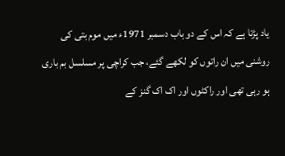یاد پڑتا ہے کہ اس کے دو باب دسمبر 1971ء میں موم بتی کی روشنی میں ان راتوں کو لکھے گئے، جب کراچی پر مسلسل بم باری ہو رہی تھی اور راکٹوں اور اک اک گنز کے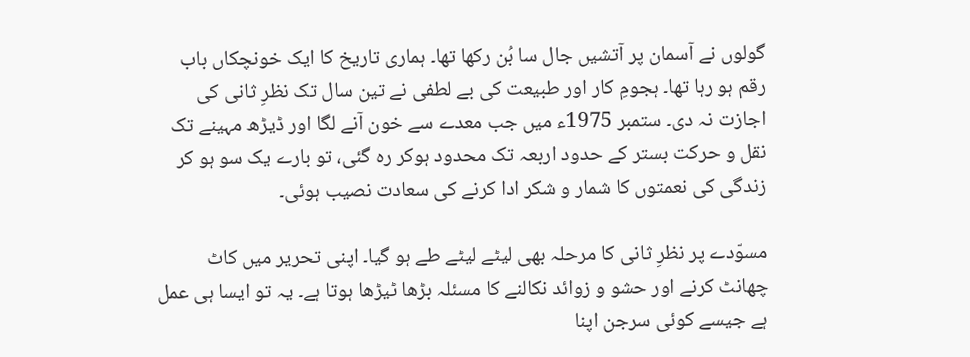گولوں نے آسمان پر آتشیں جال سا بُن رکھا تھا۔ ہماری تاریخ کا ایک خونچکاں باب رقم ہو رہا تھا۔ ہجومِ کار اور طبیعت کی بے لطفی نے تین سال تک نظرِ ثانی کی اجازت نہ دی۔ ستمبر 1975ء میں جب معدے سے خون آنے لگا اور ڈیڑھ مہینے تک نقل و حرکت بستر کے حدود اربعہ تک محدود ہوکر رہ گئی، تو بارے یک سو ہو کر زندگی کی نعمتوں کا شمار و شکر ادا کرنے کی سعادت نصیب ہوئی۔

مسوّدے پر نظرِ ثانی کا مرحلہ بھی لیٹے لیٹے طے ہو گیا۔ اپنی تحریر میں کاٹ چھانٹ کرنے اور حشو و زوائد نکالنے کا مسئلہ بڑھا ٹیڑھا ہوتا ہے۔ یہ تو ایسا ہی عمل ہے جیسے کوئی سرجن اپنا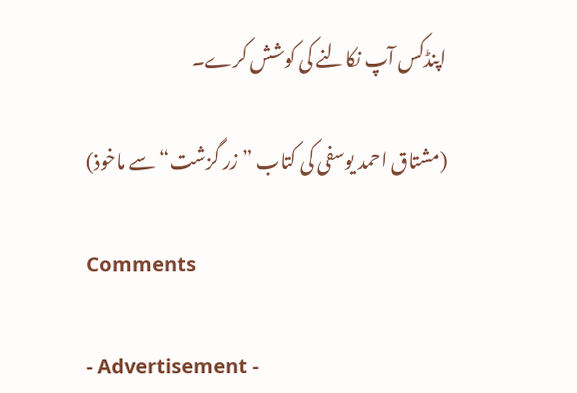اپنڈکس آپ نکالنے کی کوشش کرے۔

(مشتاق احمد یوسفی کی کتاب ”زر گزشت“ سے ماخوذ)

Comments

- Advertisement -